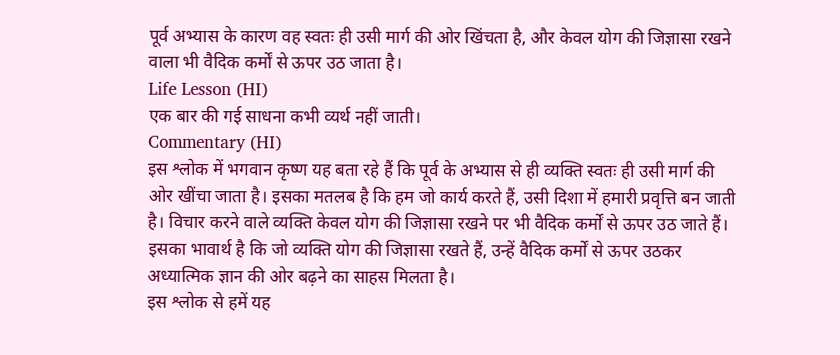पूर्व अभ्यास के कारण वह स्वतः ही उसी मार्ग की ओर खिंचता है, और केवल योग की जिज्ञासा रखने वाला भी वैदिक कर्मों से ऊपर उठ जाता है।
Life Lesson (HI)
एक बार की गई साधना कभी व्यर्थ नहीं जाती।
Commentary (HI)
इस श्लोक में भगवान कृष्ण यह बता रहे हैं कि पूर्व के अभ्यास से ही व्यक्ति स्वतः ही उसी मार्ग की ओर खींचा जाता है। इसका मतलब है कि हम जो कार्य करते हैं, उसी दिशा में हमारी प्रवृत्ति बन जाती है। विचार करने वाले व्यक्ति केवल योग की जिज्ञासा रखने पर भी वैदिक कर्मों से ऊपर उठ जाते हैं। इसका भावार्थ है कि जो व्यक्ति योग की जिज्ञासा रखते हैं, उन्हें वैदिक कर्मों से ऊपर उठकर अध्यात्मिक ज्ञान की ओर बढ़ने का साहस मिलता है।
इस श्लोक से हमें यह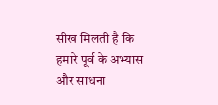सीख मिलती है कि हमारे पूर्व के अभ्यास और साधना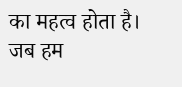का महत्व होता है। जब हम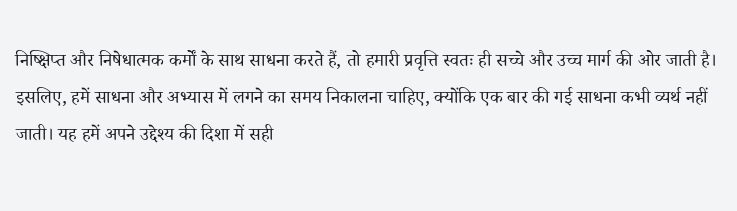निष्क्षिप्त और निषेधात्मक कर्मों के साथ साधना करते हैं, तो हमारी प्रवृत्ति स्वतः ही सच्चे और उच्च मार्ग की ओर जाती है। इसलिए, हमें साधना और अभ्यास में लगने का समय निकालना चाहिए, क्योंकि एक बार की गई साधना कभी व्यर्थ नहीं जाती। यह हमें अपने उद्देश्य की दिशा में सही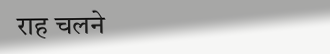राह चलने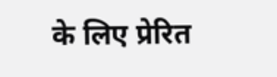के लिए प्रेरित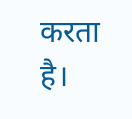करता है।